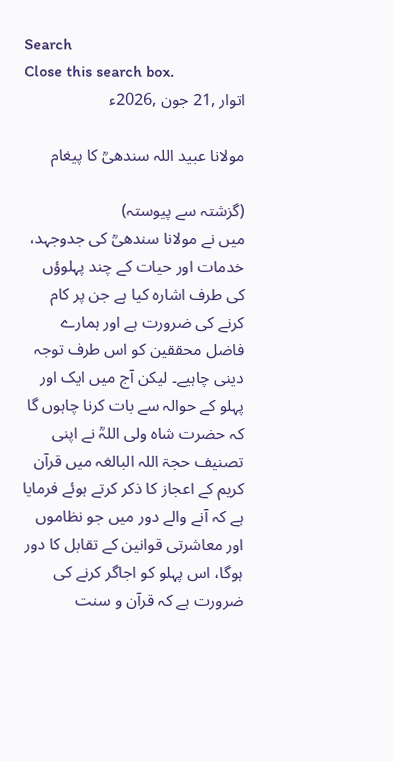Search
Close this search box.
اتوار ,21 جون ,2026ء

مولانا عبید اللہ سندھیؒ کا پیغام

(گزشتہ سے پیوستہ)
میں نے مولانا سندھیؒ کی جدوجہد، خدمات اور حیات کے چند پہلوؤں کی طرف اشارہ کیا ہے جن پر کام کرنے کی ضرورت ہے اور ہمارے فاضل محققین کو اس طرف توجہ دینی چاہیے۔ لیکن آج میں ایک اور پہلو کے حوالہ سے بات کرنا چاہوں گا کہ حضرت شاہ ولی اللہؒ نے اپنی تصنیف حجۃ اللہ البالغہ میں قرآن کریم کے اعجاز کا ذکر کرتے ہوئے فرمایا ہے کہ آنے والے دور میں جو نظاموں اور معاشرتی قوانین کے تقابل کا دور ہوگا، اس پہلو کو اجاگر کرنے کی ضرورت ہے کہ قرآن و سنت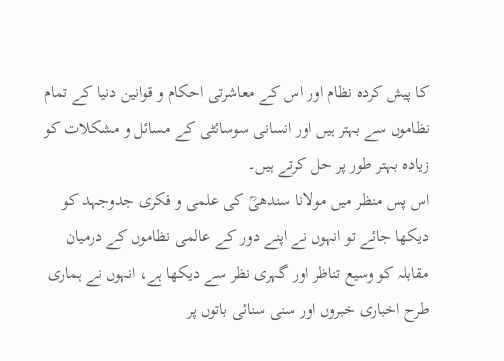کا پیش کردہ نظام اور اس کے معاشرتی احکام و قوانین دنیا کے تمام نظاموں سے بہتر ہیں اور انسانی سوسائٹی کے مسائل و مشکلات کو زیادہ بہتر طور پر حل کرتے ہیں۔
اس پس منظر میں مولانا سندھیؒ کی علمی و فکری جدوجہد کو دیکھا جائے تو انہوں نے اپنے دور کے عالمی نظاموں کے درمیان مقابلہ کو وسیع تناظر اور گہری نظر سے دیکھا ہے، انہوں نے ہماری طرح اخباری خبروں اور سنی سنائی باتوں پر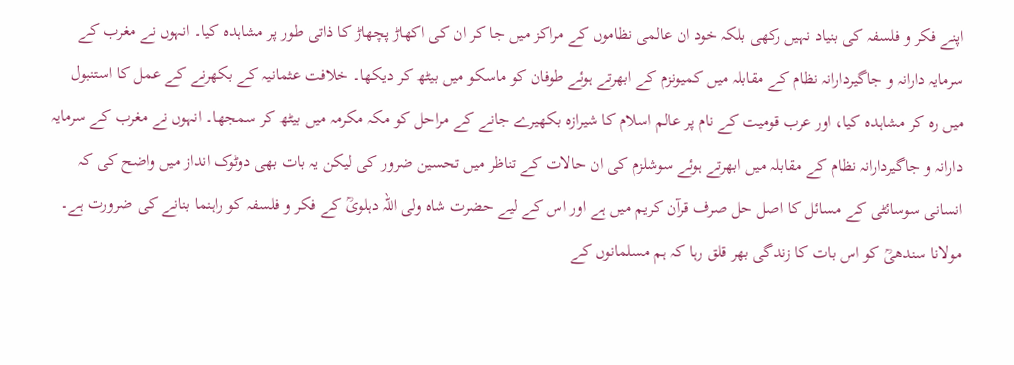اپنے فکر و فلسفہ کی بنیاد نہیں رکھی بلکہ خود ان عالمی نظاموں کے مراکز میں جا کر ان کی اکھاڑ پچھاڑ کا ذاتی طور پر مشاہدہ کیا۔ انہوں نے مغرب کے سرمایہ دارانہ و جاگیردارانہ نظام کے مقابلہ میں کمیونزم کے ابھرتے ہوئے طوفان کو ماسکو میں بیٹھ کر دیکھا۔ خلافت عثمانیہ کے بکھرنے کے عمل کا استنبول میں رہ کر مشاہدہ کیا، اور عرب قومیت کے نام پر عالم اسلام کا شیرازہ بکھیرے جانے کے مراحل کو مکہ مکرمہ میں بیٹھ کر سمجھا۔ انہوں نے مغرب کے سرمایہ دارانہ و جاگیردارانہ نظام کے مقابلہ میں ابھرتے ہوئے سوشلزم کی ان حالات کے تناظر میں تحسین ضرور کی لیکن یہ بات بھی دوٹوک انداز میں واضح کی کہ انسانی سوسائٹی کے مسائل کا اصل حل صرف قرآن کریم میں ہے اور اس کے لیے حضرت شاہ ولی اللہ دہلویؒ کے فکر و فلسفہ کو راہنما بنانے کی ضرورت ہے۔
مولانا سندھیؒ کو اس بات کا زندگی بھر قلق رہا کہ ہم مسلمانوں کے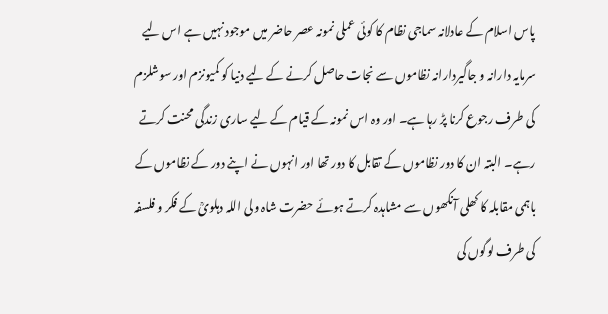پاس اسلام کے عادلانہ سماجی نظام کا کوئی عملی نمونہ عصر حاضر میں موجود نہیں ہے اس لیے سرمایہ دارانہ و جاگیردارانہ نظاموں سے نجات حاصل کرنے کے لیے دنیا کو کمیونزم اور سوشلزم کی طرف رجوع کرنا پڑ رہا ہے۔ اور وہ اس نمونہ کے قیام کے لیے ساری زندگی محنت کرتے رہے۔ البتہ ان کا دور نظاموں کے تقابل کا دور تھا اور انہوں نے اپنے دور کے نظاموں کے باہمی مقابلہ کا کھلی آنکھوں سے مشاہدہ کرتے ہوئے حضرت شاہ ولی اللہ دہلویؒ کے فکر و فلسفہ کی طرف لوگوں کی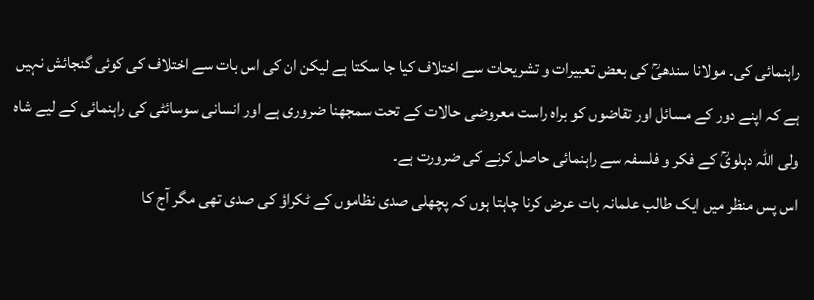راہنمائی کی۔ مولانا سندھیؒ کی بعض تعبیرات و تشریحات سے اختلاف کیا جا سکتا ہے لیکن ان کی اس بات سے اختلاف کی کوئی گنجائش نہیں ہے کہ اپنے دور کے مسائل اور تقاضوں کو براہ راست معروضی حالات کے تحت سمجھنا ضروری ہے اور انسانی سوسائٹی کی راہنمائی کے لیے شاہ ولی اللہ دہلویؒ کے فکر و فلسفہ سے راہنمائی حاصل کرنے کی ضرورت ہے۔
اس پس منظر میں ایک طالب علمانہ بات عرض کرنا چاہتا ہوں کہ پچھلی صدی نظاموں کے ٹکراؤ کی صدی تھی مگر آج کا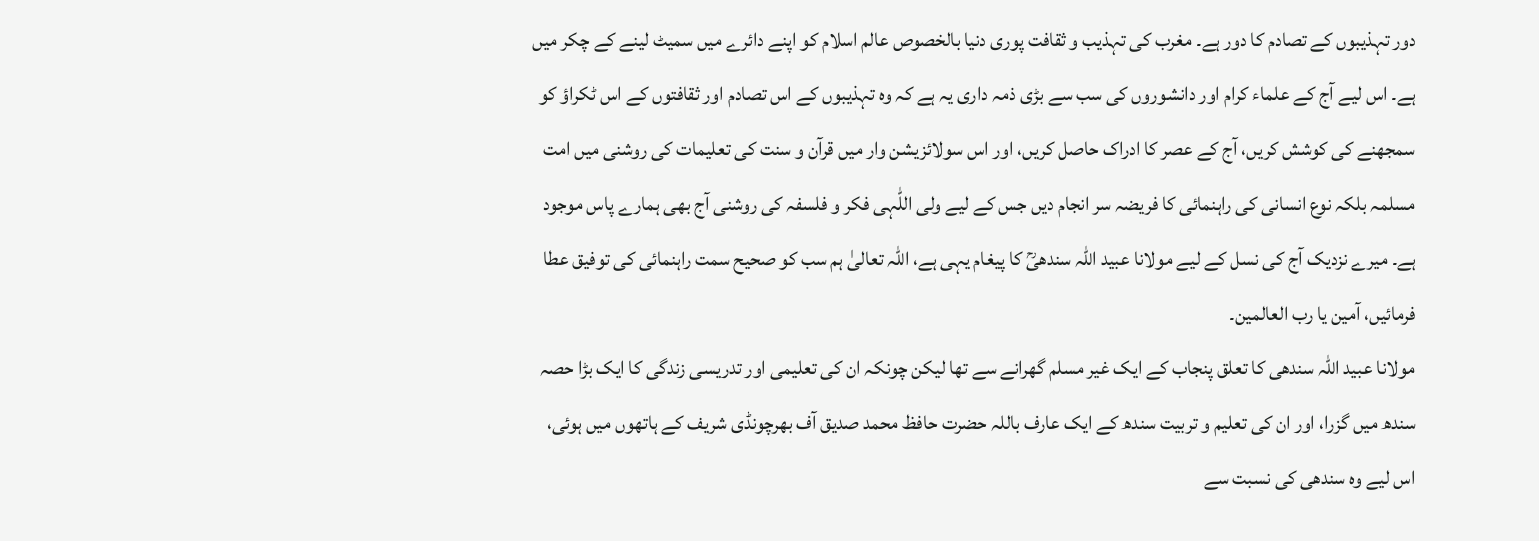دور تہذیبوں کے تصادم کا دور ہے۔ مغرب کی تہذیب و ثقافت پوری دنیا بالخصوص عالم اسلام کو اپنے دائرے میں سمیٹ لینے کے چکر میں ہے۔ اس لیے آج کے علماء کرام اور دانشوروں کی سب سے بڑی ذمہ داری یہ ہے کہ وہ تہذیبوں کے اس تصادم اور ثقافتوں کے اس ٹکراؤ کو سمجھنے کی کوشش کریں، آج کے عصر کا ادراک حاصل کریں، اور اس سولائزیشن وار میں قرآن و سنت کی تعلیمات کی روشنی میں امت مسلمہ بلکہ نوع انسانی کی راہنمائی کا فریضہ سر انجام دیں جس کے لیے ولی اللّٰہی فکر و فلسفہ کی روشنی آج بھی ہمارے پاس موجود ہے۔ میرے نزدیک آج کی نسل کے لیے مولانا عبید اللہ سندھیؒ کا پیغام یہی ہے، اللہ تعالیٰ ہم سب کو صحیح سمت راہنمائی کی توفیق عطا فرمائیں، آمین یا رب العالمین۔
مولانا عبید اللہ سندھی کا تعلق پنجاب کے ایک غیر مسلم گھرانے سے تھا لیکن چونکہ ان کی تعلیمی اور تدریسی زندگی کا ایک بڑا حصہ سندھ میں گزرا، اور ان کی تعلیم و تربیت سندھ کے ایک عارف باللہ حضرت حافظ محمد صدیق آف بھرچونڈی شریف کے ہاتھوں میں ہوئی، اس لیے وہ سندھی کی نسبت سے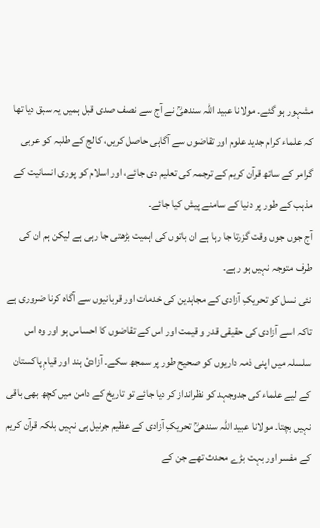مشہور ہو گئے۔ مولانا عبید اللہ سندھیؒ نے آج سے نصف صدی قبل ہمیں یہ سبق دیا تھا کہ علماء کرام جدید علوم اور تقاضوں سے آگاہی حاصل کریں، کالج کے طلبہ کو عربی گرامر کے ساتھ قرآن کریم کے ترجمہ کی تعلیم دی جائے، اور اسلام کو پوری انسانیت کے مذہب کے طور پر دنیا کے سامنے پیش کیا جائے۔
آج جوں جوں وقت گزرتا جا رہا ہے ان باتوں کی اہمیت بڑھتی جا رہی ہے لیکن ہم ان کی طرف متوجہ نہیں ہو رہے۔
نئی نسل کو تحریکِ آزادی کے مجاہدین کی خدمات اور قربانیوں سے آگاہ کرنا ضروری ہے تاکہ اسے آزادی کی حقیقی قدر و قیمت اور اس کے تقاضوں کا احساس ہو اور وہ اس سلسلہ میں اپنی ذمہ داریوں کو صحیح طور پر سمجھ سکے۔ آزادیٔ ہند اور قیامِ پاکستان کے لیے علماء کی جدوجہد کو نظرانداز کر دیا جائے تو تاریخ کے دامن میں کچھ بھی باقی نہیں بچتا۔ مولانا عبید اللہ سندھیؒ تحریکِ آزادی کے عظیم جرنیل ہی نہیں بلکہ قرآن کریم کے مفسر اور بہت بڑے محدث تھے جن کے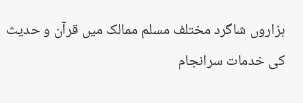ہزاروں شاگرد مختلف مسلم ممالک میں قرآن و حدیث کی خدمات سرانجام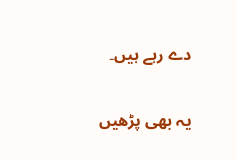دے رہے ہیں۔

یہ بھی پڑھیں